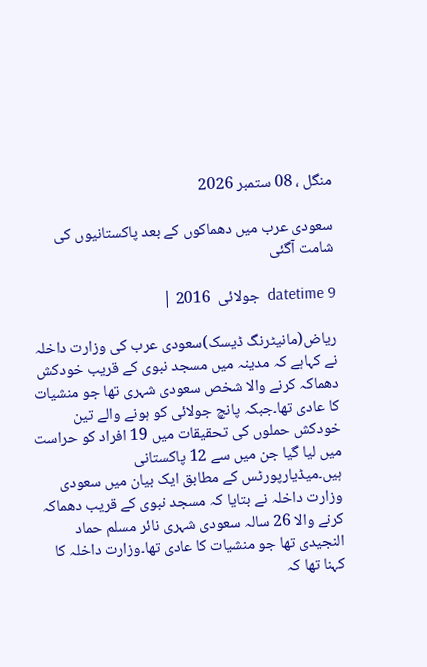منگل ، 08 ستمبر 2026

سعودی عرب میں دھماکوں کے بعد پاکستانیوں کی شامت آگئی

datetime 9  جولائی  2016 |

ریاض(مانیٹرنگ ڈیسک)سعودی عرب کی وزارت داخلہ نے کہاہے کہ مدینہ میں مسجد نبوی کے قریب خودکش دھماکہ کرنے والا شخص سعودی شہری تھا جو منشیات کا عادی تھا۔جبکہ پانچ جولائی کو ہونے والے تین خودکش حملوں کی تحقیقات میں 19 افراد کو حراست میں لیا گیا جن میں سے 12 پاکستانی ہیں۔میڈیارپورٹس کے مطابق ایک بیان میں سعودی وزارت داخلہ نے بتایا کہ مسجد نبوی کے قریب دھماکہ کرنے والا 26 سالہ سعودی شہری نائر مسلم حماد النجیدی تھا جو منشیات کا عادی تھا۔وزارت داخلہ کا کہنا تھا کہ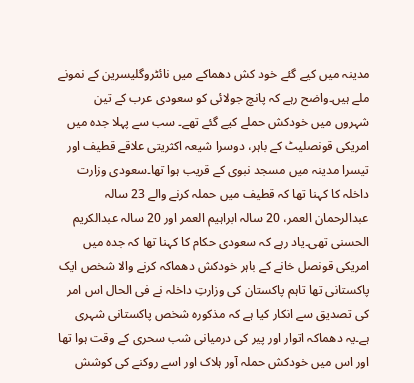مدینہ میں کیے گئے خود کش دھماکے میں نائٹروگلیسرین کے نمونے ملے ہیں۔واضح رہے کہ پانچ جولائی کو سعودی عرب کے تین شہروں میں خودکش حملے کیے گئے تھے۔ سب سے پہلا جدہ میں امریکی قونصلیٹ کے باہر، دوسرا شیعہ اکثریتی علاقے قطیف اور تیسرا مدینہ میں مسجد نبوی کے قریب ہوا تھا۔سعودی وزارت داخلہ کا کہنا تھا کہ قطیف میں حملہ کرنے والے 23 سالہ عبدالرحمان العمر، 20 سالہ ابراہیم العمر اور 20 سالہ عبدالکریم الحسنی تھی۔یاد رہے کہ سعودی حکام کا کہنا تھا کہ جدہ میں امریکی قونصل خانے کے باہر خودکش دھماکہ کرنے والا شخص ایک پاکستانی تھا تاہم پاکستان کی وزارتِ داخلہ نے فی الحال اس امر کی تصدیق سے انکار کیا ہے کہ مذکورہ شخص پاکستانی شہری ہے۔یہ دھماکہ اتوار اور پیر کی درمیانی شب سحری کے وقت ہوا تھا اور اس میں خودکش حملہ آور ہلاک اور اسے روکنے کی کوشش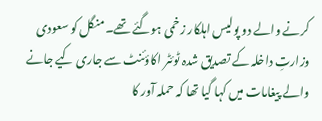کرنے والے دو پولیس اہلکار زخمی ہوگئے تھے۔منگل کو سعودی وزارتِ داخلہ کے تصدیق شدہ ٹوئٹر اکاؤئنٹ سے جاری کیے جانے والے پیغامات میں کہا گیا تھا کہ حملہ آور کا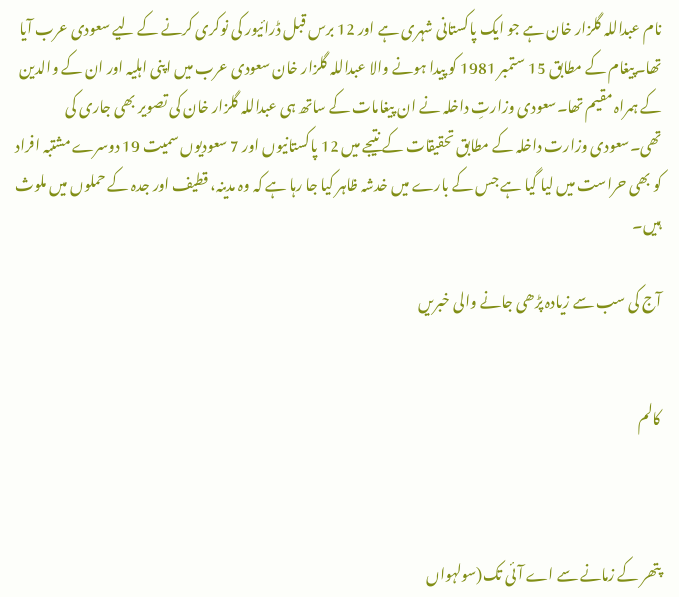نام عبداللہ گلزار خان ہے جو ایک پاکستانی شہری ہے اور 12 برس قبل ڈرائیور کی نوکری کرنے کے لیے سعودی عرب آیا تھا۔پیغام کے مطابق 15 ستمبر 1981 کو پیدا ہونے والا عبداللہ گلزار خان سعودی عرب میں اپنی اہلیہ اور ان کے والدین کے ہمراہ مقیم تھا۔سعودی وزارتِ داخلہ نے ان پیغامات کے ساتھ ہی عبداللہ گلزار خان کی تصویر بھی جاری کی تھی۔سعودی وزارت داخلہ کے مطابق تحقیقات کے نتیجے میں 12 پاکستانیوں اور 7 سعودیوں سمیت 19 دوسرے مشتبہ افراد کو بھی حراست میں لیا گیا ہے جس کے بارے میں خدشہ ظاہر کیا جا رہا ہے کہ وہ مدینہ، قطیف اور جدہ کے حملوں میں ملوث ہیں۔

آج کی سب سے زیادہ پڑھی جانے والی خبریں


کالم



پتھر کے زمانے سے اے آئی تک(سولہواں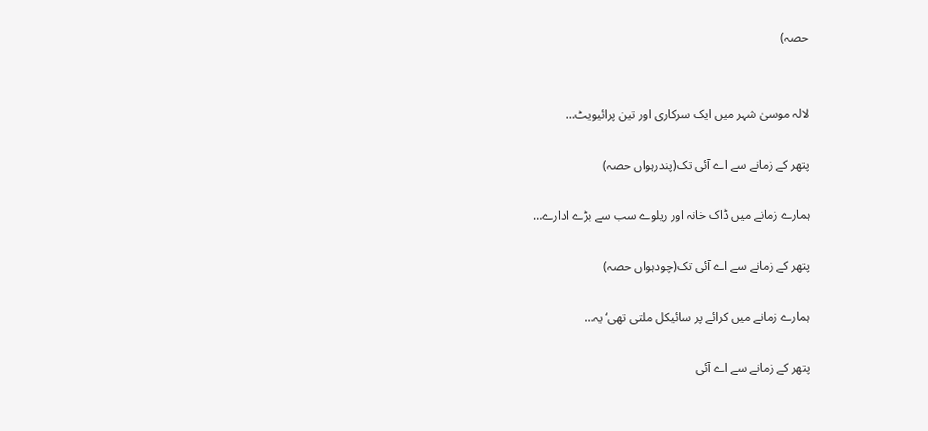حصہ)


لالہ موسیٰ شہر میں ایک سرکاری اور تین پرائیویٹ…

پتھر کے زمانے سے اے آئی تک(پندرہواں حصہ)

ہمارے زمانے میں ڈاک خانہ اور ریلوے سب سے بڑے ادارے…

پتھر کے زمانے سے اے آئی تک(چودہواں حصہ)

ہمارے زمانے میں کرائے پر سائیکل ملتی تھی‘ یہ…

پتھر کے زمانے سے اے آئی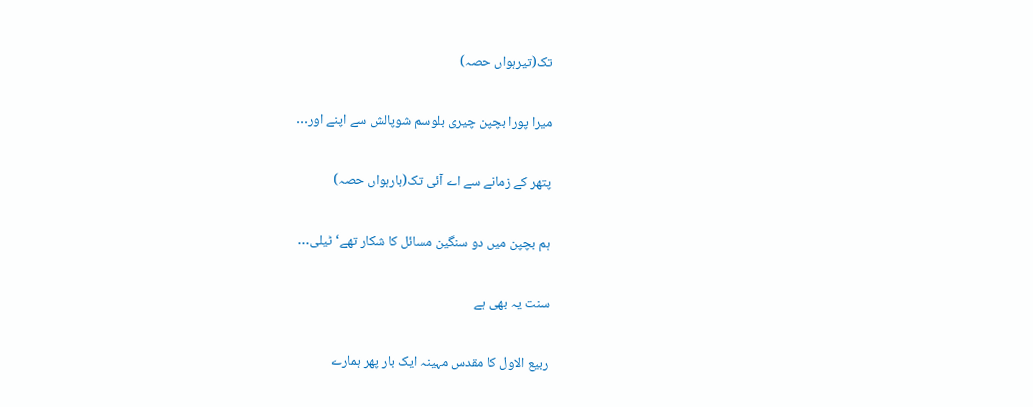تک(تیرہواں حصہ)

میرا پورا بچپن چیری بلوسم شوپالش سے اپنے اور…

پتھر کے زمانے سے اے آئی تک(بارہواں حصہ)

ہم بچپن میں دو سنگین مسائل کا شکار تھے‘ ٹیلی…

سنت یہ بھی ہے

ربیع الاول کا مقدس مہینہ ایک بار پھر ہمارے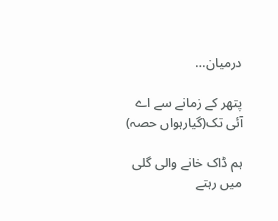درمیان…

پتھر کے زمانے سے اے آئی تک(گیارہواں حصہ)

ہم ڈاک خانے والی گلی میں رہتے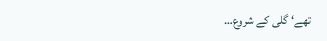تھے‘ گلی کے شروع…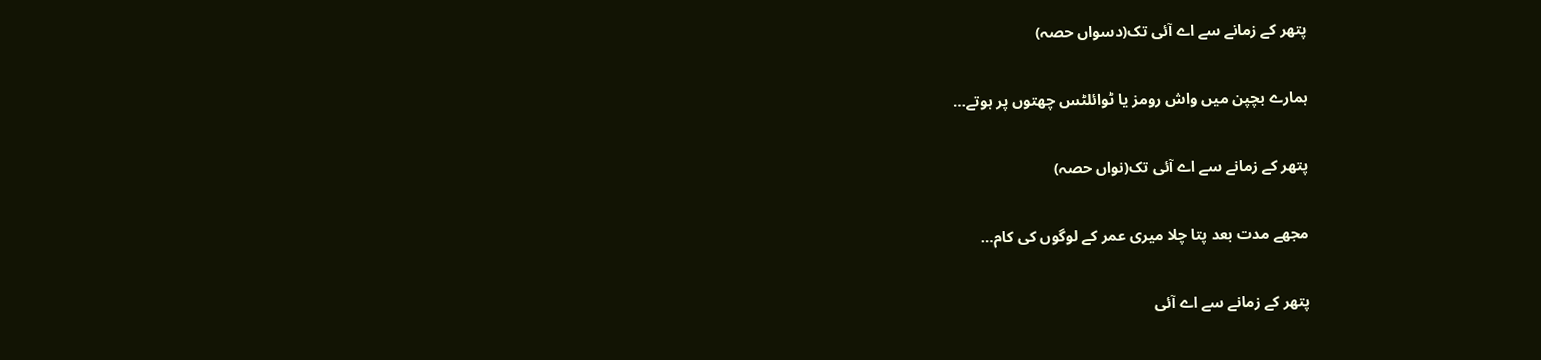پتھر کے زمانے سے اے آئی تک(دسواں حصہ)

ہمارے بچپن میں واش رومز یا ٹوائلٹس چھتوں پر ہوتے…

پتھر کے زمانے سے اے آئی تک(نواں حصہ)

مجھے مدت بعد پتا چلا میری عمر کے لوگوں کی کام…

پتھر کے زمانے سے اے آئی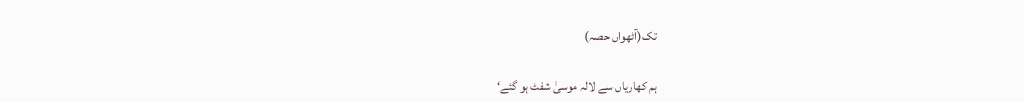تک(آٹھواں حصہ)

ہم کھاریاں سے لالہ موسیٰ شفٹ ہو گئے‘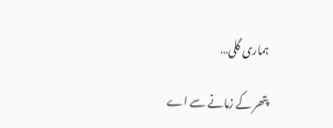ہماری گلی…

پتھر کے زمانے سے اے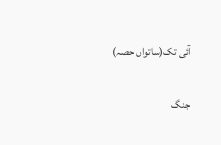آئی تک(ساتواں حصہ)

جنگ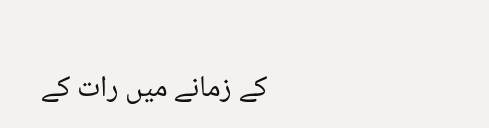کے زمانے میں رات کے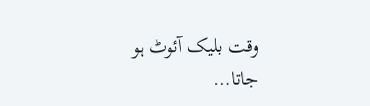وقت بلیک آئوٹ ہو جاتا…